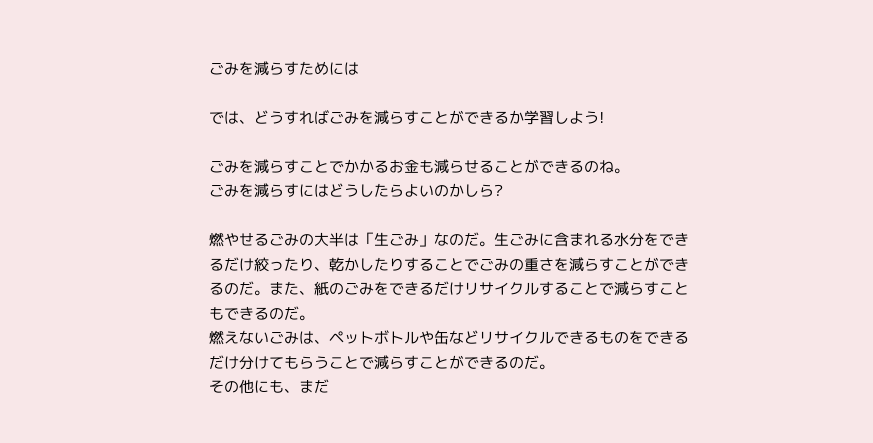ごみを減らすためには

では、どうすればごみを減らすことができるか学習しよう!

ごみを減らすことでかかるお金も減らせることができるのね。
ごみを減らすにはどうしたらよいのかしら?

燃やせるごみの大半は「生ごみ」なのだ。生ごみに含まれる水分をできるだけ絞ったり、乾かしたりすることでごみの重さを減らすことができるのだ。また、紙のごみをできるだけリサイクルすることで減らすこともできるのだ。
燃えないごみは、ペットボトルや缶などリサイクルできるものをできるだけ分けてもらうことで減らすことができるのだ。
その他にも、まだ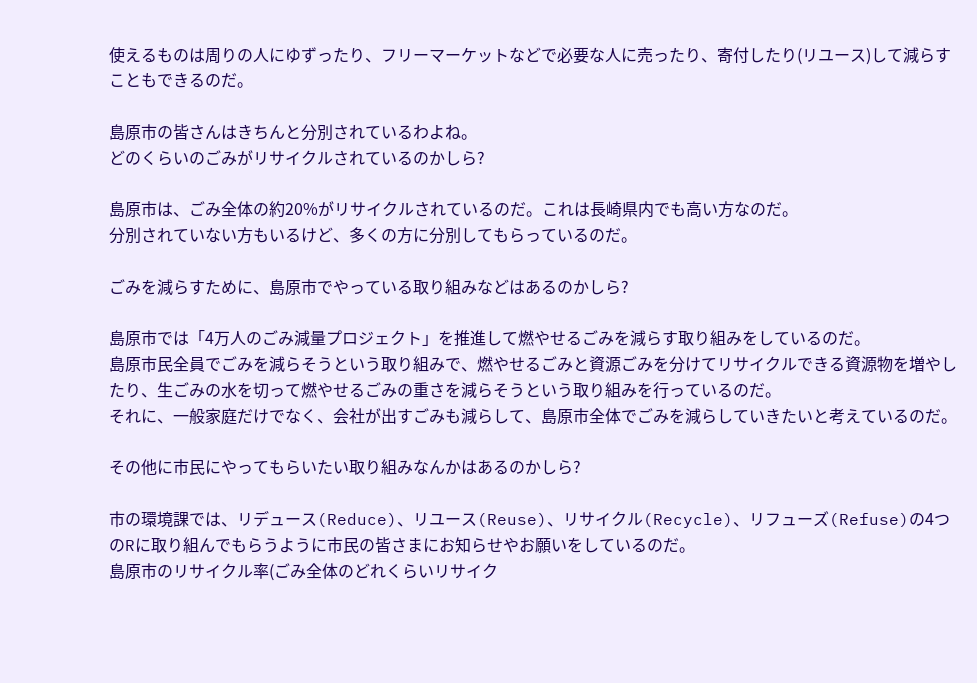使えるものは周りの人にゆずったり、フリーマーケットなどで必要な人に売ったり、寄付したり(リユース)して減らすこともできるのだ。

島原市の皆さんはきちんと分別されているわよね。
どのくらいのごみがリサイクルされているのかしら?

島原市は、ごみ全体の約20%がリサイクルされているのだ。これは長崎県内でも高い方なのだ。
分別されていない方もいるけど、多くの方に分別してもらっているのだ。

ごみを減らすために、島原市でやっている取り組みなどはあるのかしら?

島原市では「4万人のごみ減量プロジェクト」を推進して燃やせるごみを減らす取り組みをしているのだ。
島原市民全員でごみを減らそうという取り組みで、燃やせるごみと資源ごみを分けてリサイクルできる資源物を増やしたり、生ごみの水を切って燃やせるごみの重さを減らそうという取り組みを行っているのだ。
それに、一般家庭だけでなく、会社が出すごみも減らして、島原市全体でごみを減らしていきたいと考えているのだ。

その他に市民にやってもらいたい取り組みなんかはあるのかしら?

市の環境課では、リデュース(Reduce)、リユース(Reuse)、リサイクル(Recycle)、リフューズ(Refuse)の4つのRに取り組んでもらうように市民の皆さまにお知らせやお願いをしているのだ。
島原市のリサイクル率(ごみ全体のどれくらいリサイク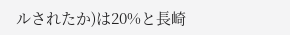ルされたか)は20%と長崎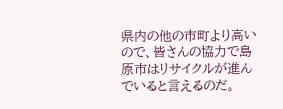県内の他の市町より高いので、皆さんの協力で島原市はリサイクルが進んでいると言えるのだ。